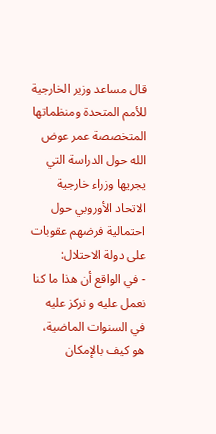قال مساعد وزير الخارجية للأمم المتحدة ومنظماتها المتخصصة عمر عوض الله حول الدراسة التي يجريها وزراء خارجية الاتحاد الأوروبي حول احتمالية فرضهم عقوبات على دولة الاحتلال:
- في الواقع أن هذا ما كنا نعمل عليه و نركز عليه في السنوات الماضية، هو كيف بالإمكان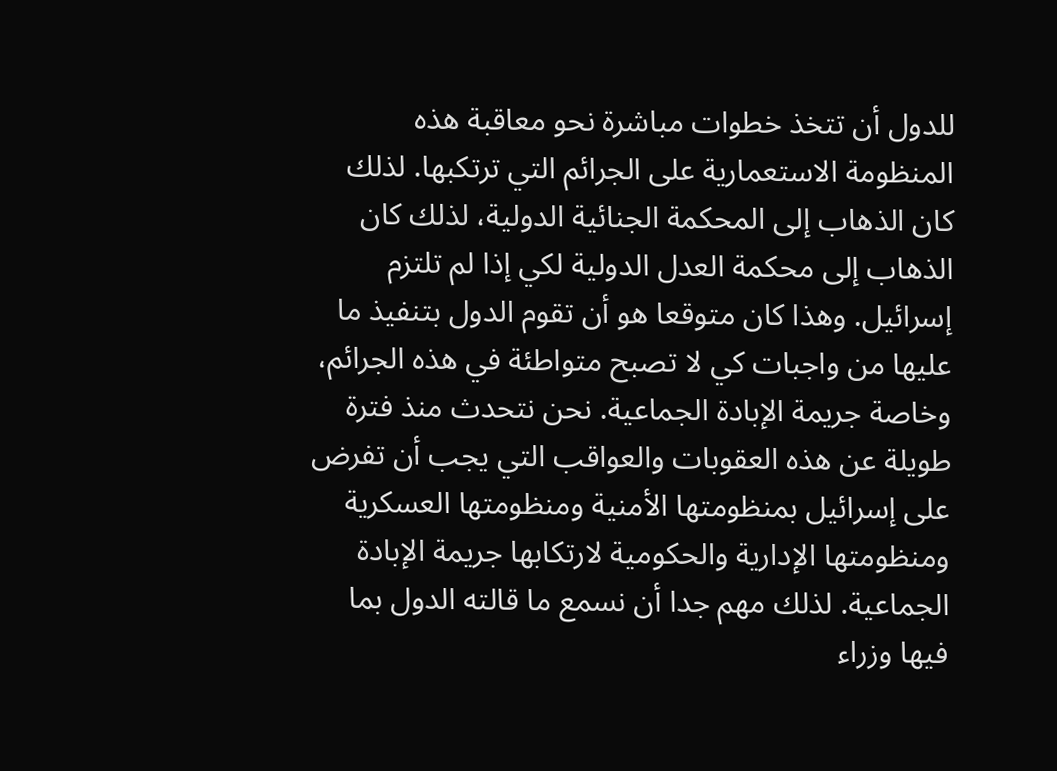للدول أن تتخذ خطوات مباشرة نحو معاقبة هذه المنظومة الاستعمارية على الجرائم التي ترتكبها. لذلك كان الذهاب إلى المحكمة الجنائية الدولية، لذلك كان الذهاب إلى محكمة العدل الدولية لكي إذا لم تلتزم إسرائيل. وهذا كان متوقعا هو أن تقوم الدول بتنفيذ ما عليها من واجبات كي لا تصبح متواطئة في هذه الجرائم، وخاصة جريمة الإبادة الجماعية. نحن نتحدث منذ فترة طويلة عن هذه العقوبات والعواقب التي يجب أن تفرض على إسرائيل بمنظومتها الأمنية ومنظومتها العسكرية ومنظومتها الإدارية والحكومية لارتكابها جريمة الإبادة الجماعية. لذلك مهم جدا أن نسمع ما قالته الدول بما فيها وزراء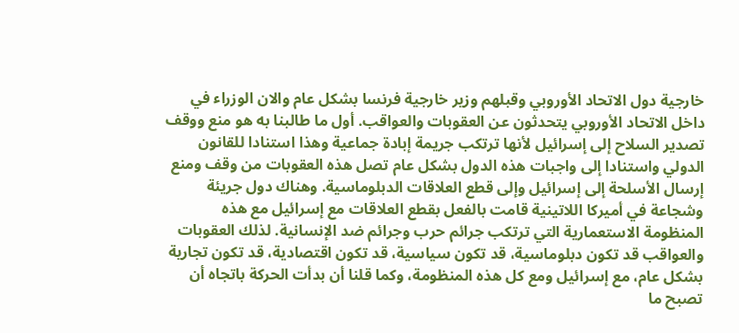خارجية دول الاتحاد الأوروبي وقبلهم وزير خارجية فرنسا بشكل عام والان الوزراء في داخل الاتحاد الأوروبي يتحدثون عن العقوبات والعواقب. أول ما طالبنا به هو منع ووقف تصدير السلاح إلى إسرائيل لأنها ترتكب جريمة إبادة جماعية وهذا استنادا للقانون الدولي واستنادا إلى واجبات هذه الدول بشكل عام تصل هذه العقوبات من وقف ومنع إرسال الأسلحة إلى إسرائيل وإلى قطع العلاقات الدبلوماسية. وهناك دول جريئة وشجاعة في أميركا اللاتينية قامت بالفعل بقطع العلاقات مع إسرائيل مع هذه المنظومة الاستعمارية التي ترتكب جرائم حرب وجرائم ضد الإنسانية. لذلك العقوبات والعواقب قد تكون دبلوماسية، قد تكون سياسية، قد تكون اقتصادية، قد تكون تجارية بشكل عام، مع إسرائيل ومع كل هذه المنظومة، وكما قلنا أن بدأت الحركة باتجاه أن تصبح ما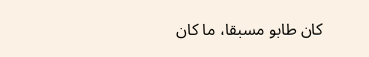كان طابو مسبقا، ما كان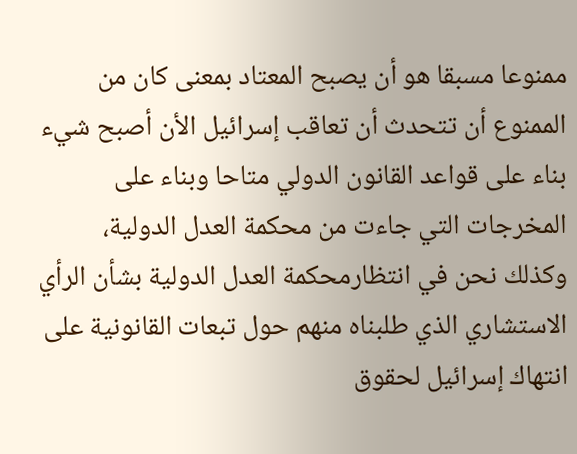ممنوعا مسبقا هو أن يصبح المعتاد بمعنى كان من الممنوع أن تتحدث أن تعاقب إسرائيل الأن أصبح شيء بناء على قواعد القانون الدولي متاحا وبناء على المخرجات التي جاءت من محكمة العدل الدولية، وكذلك نحن في انتظارمحكمة العدل الدولية بشأن الرأي الاستشاري الذي طلبناه منهم حول تبعات القانونية على انتهاك إسرائيل لحقوق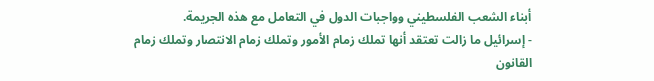أبناء الشعب الفلسطيني وواجبات الدول في التعامل مع هذه الجريمة.
- إسرائيل ما زالت تعتقد أنها تملك زمام الأمور وتملك زمام الانتصار وتملك زمام القانون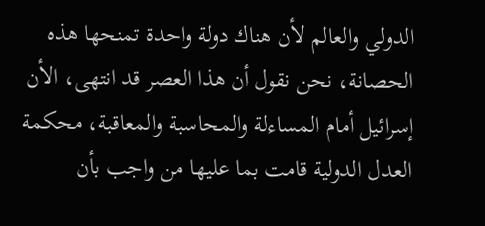الدولي والعالم لأن هناك دولة واحدة تمنحها هذه الحصانة، نحن نقول أن هذا العصر قد انتهى، الأن إسرائيل أمام المساءلة والمحاسبة والمعاقبة، محكمة العدل الدولية قامت بما عليها من واجب بأن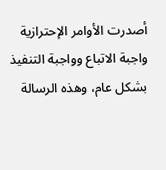أصدرت الأوامر الإحترازية واجبة الاتباع وواجبة التنفيذ بشكل عام، وهذه الرسالة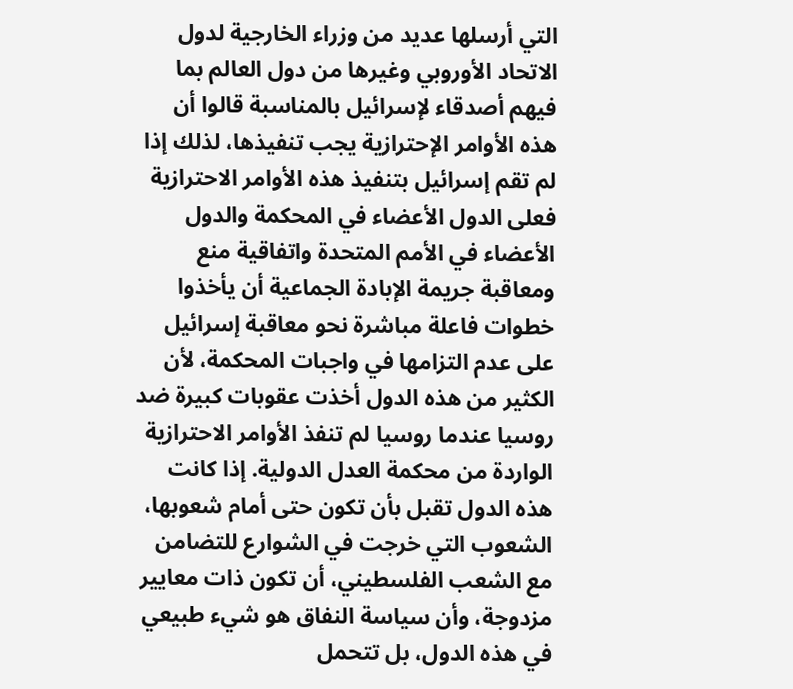التي أرسلها عديد من وزراء الخارجية لدول الاتحاد الأوروبي وغيرها من دول العالم بما فيهم أصدقاء لإسرائيل بالمناسبة قالوا أن هذه الأوامر الإحترازية يجب تنفيذها، لذلك إذا لم تقم إسرائيل بتنفيذ هذه الأوامر الاحترازية فعلى الدول الأعضاء في المحكمة والدول الأعضاء في الأمم المتحدة واتفاقية منع ومعاقبة جريمة الإبادة الجماعية أن يأخذوا خطوات فاعلة مباشرة نحو معاقبة إسرائيل على عدم التزامها في واجبات المحكمة، لأن الكثير من هذه الدول أخذت عقوبات كبيرة ضد روسيا عندما روسيا لم تنفذ الأوامر الاحترازية الواردة من محكمة العدل الدولية. إذا كانت هذه الدول تقبل بأن تكون حتى أمام شعوبها، الشعوب التي خرجت في الشوارع للتضامن مع الشعب الفلسطيني، أن تكون ذات معايير مزدوجة، وأن سياسة النفاق هو شيء طبيعي في هذه الدول، بل تتحمل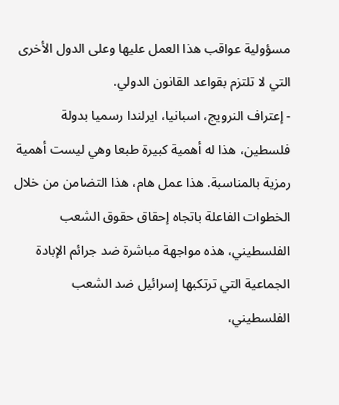مسؤولية عواقب هذا العمل عليها وعلى الدول الأخرى التي لا تلتزم بقواعد القانون الدولي.
- إعتراف النرويج، اسبانيا، ايرلندا رسميا بدولة فلسطين، هذا له أهمية كبيرة طبعا وهي ليست أهمية رمزية بالمناسبة. هذا عمل هام، هذا التضامن من خلال الخطوات الفاعلة باتجاه إحقاق حقوق الشعب الفلسطيني، هذه مواجهة مباشرة ضد جرائم الإبادة الجماعية التي ترتكبها إسرائيل ضد الشعب الفلسطيني،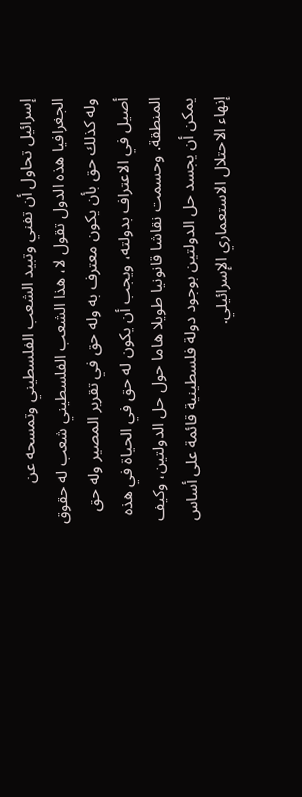إسرائيل تحاول أن تفني وتبيد الشعب الفلسطيني وتمسحه عن الجغرافيا هذه الدول تقول لا، هذا الشعب الفلسطيني شعب له حقوق وله كذلك حق بأن يكون معترف به وله حق في تقرير المصير وله حق أصيل في الاعتراف بدولته، ويجب أن يكون له حق في الحياة في هذه المنطقة. وحسمت نقاشا قانونيا طويلا هاما حول حل الدولتين، وكيف يمكن أن يجسد حل الدولتين بوجود دولة فلسطينية قائمة على أساس إنهاء الاحتلال الاستعماري الإسرائيلي.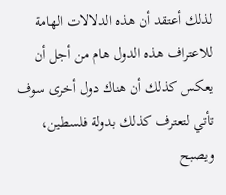لذلك أعتقد أن هذه الدلالات الهامة للاعتراف هذه الدول هام من أجل أن يعكس كذلك أن هناك دول أخرى سوف تأتي لتعترف كذلك بدولة فلسطين، ويصبح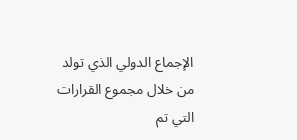الإجماع الدولي الذي تولد من خلال مجموع القرارات التي تم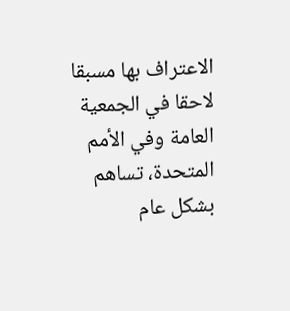الاعتراف بها مسبقا لاحقا في الجمعية العامة وفي الأمم المتحدة، تساهم بشكل عام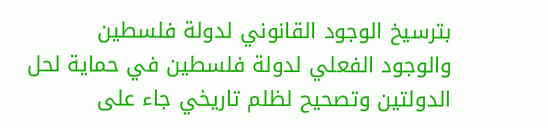بترسيخ الوجود القانوني لدولة فلسطين والوجود الفعلي لدولة فلسطين في حماية لحل الدولتين وتصحيح لظلم تاريخي جاء على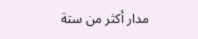مدار أكثر من ستة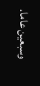وسبعين عاما.